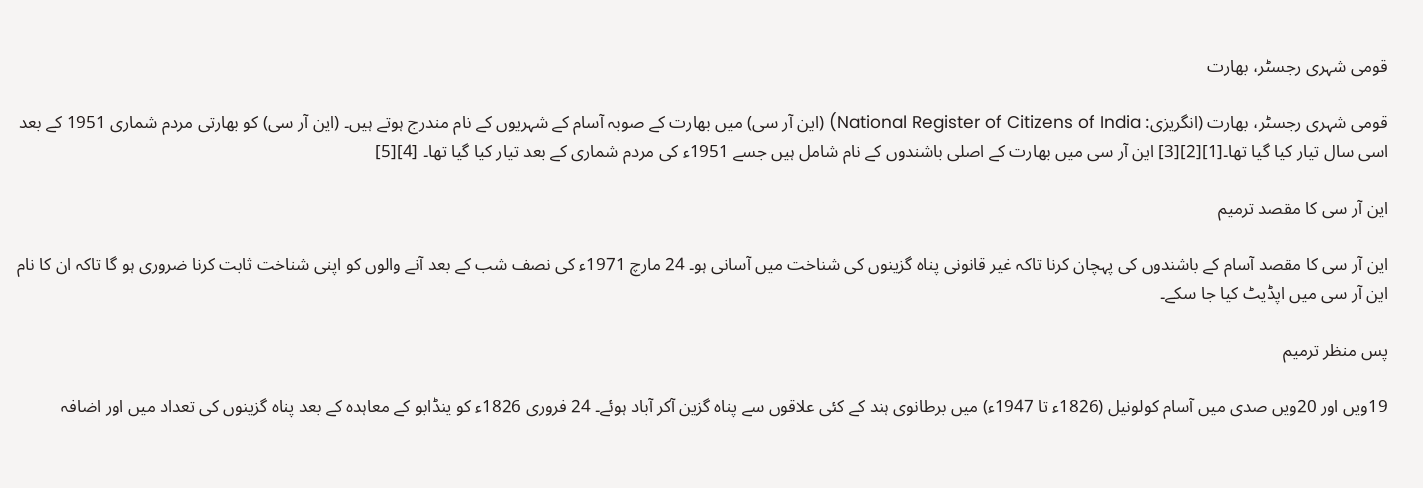قومی شہری رجسٹر، بھارت

قومی شہری رجسٹر، بھارت (انگریزی: National Register of Citizens of India) (این آر سی) میں بھارت کے صوبہ آسام کے شہریوں کے نام مندرج ہوتے ہیں۔ (این آر سی) کو بھارتی مردم شماری 1951 کے بعد اسی سال تیار کیا گیا تھا۔[1][2][3] این آر سی میں بھارت کے اصلی باشندوں کے نام شامل ہیں جسے 1951ء کی مردم شماری کے بعد تیار کیا گیا تھا۔ [4][5]

این آر سی کا مقصد ترمیم

این آر سی کا مقصد آسام کے باشندوں کی پہچان کرنا تاکہ غیر قانونی پناہ گزینوں کی شناخت میں آسانی ہو۔ 24 مارچ 1971ء کی نصف شب کے بعد آنے والوں کو اپنی شناخت ثابت کرنا ضروری ہو گا تاکہ ان کا نام این آر سی میں اپڈیٹ کیا جا سکے۔

پس منظر ترمیم

19ویں اور 20ویں صدی میں آسام کولونیل (1826ء تا 1947ء) میں برطانوی ہند کے کئی علاقوں سے پناہ گزین آکر آباد ہوئے۔ 24 فروری 1826ء کو ینڈابو کے معاہدہ کے بعد پناہ گزینوں کی تعداد میں اور اضافہ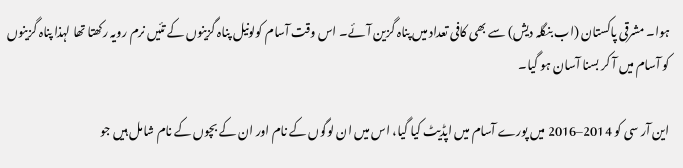ہوا۔ مشرقی پاکستان (اب بنگلہ دیش) سے بھی کافی تعداد میں پناہ گزین آئے۔ اس وقت آسام کولونیل پناہ گزینوں کے تئیں نرم رویہ رکھتا تھا لہذا پناہ گزینوں کو آسام میں آ کر بسنا آسان ہو گیا۔

این آر سی کو 2014–2016 میں پورے آسام میں اپڈیٹ کیا گیا، اس میں ان لوگوں کے نام اور ان کے بچوں کے نام شامل ہیں جو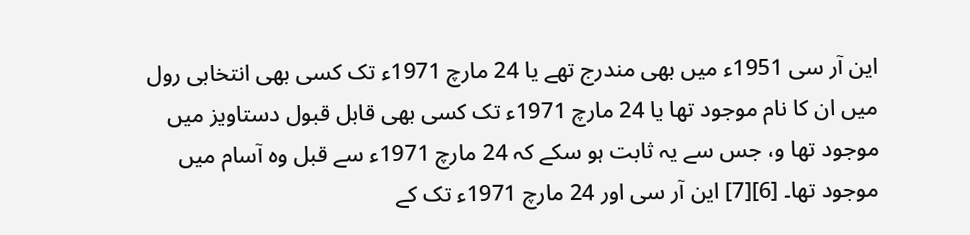این آر سی 1951ء میں بھی مندرج تھے یا 24 مارچ 1971ء تک کسی بھی انتخابی رول میں ان کا نام موجود تھا یا 24 مارچ 1971ء تک کسی بھی قابل قبول دستاویز میں موجود تھا و، جس سے یہ ثابت ہو سکے کہ 24 مارچ 1971ء سے قبل وہ آسام میں موجود تھا۔ [6][7] این آر سی اور 24 مارچ 1971ء تک کے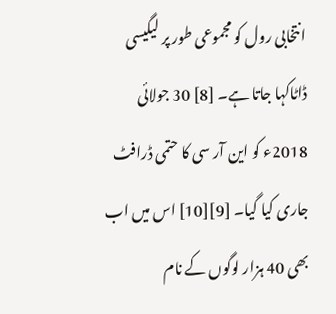انتخابی رول کو مجموعی طور پر لیگیسی ڈاٹاکہا جاتا ہے۔ [8] 30 جولائی 2018ء کو این آر سی کا حتمی ڈرافٹ جاری کیا گیا۔ [9][10] اس میں اب بھی 40 ہزار لوگوں کے نام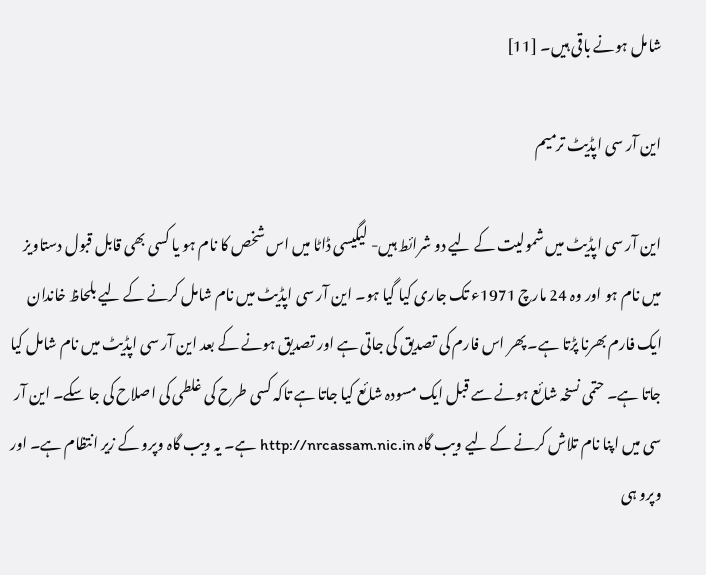شامل ہونے باقی ہیں۔ [11]

این آر سی اپڈیٹ ترمیم

این آر سی اپڈیٹ میں شمولیت کے لیے دو شرائط ہیں- لیگیسی ڈاٹا میں اس شخص کا نام ہو یا کسی بھی قابل قبول دستاویز میں نام ہو اور وہ 24 مارچ 1971ء تک جاری کیا گیا ہو۔ این آر سی اپڈیٹ میں نام شامل کرنے کے لیے بلحاظ خاندان ایک فارم بھرنا پڑتا ہے۔ پھر اس فارم کی تصدیق کی جاتی ہے اور تصدیق ہونے کے بعد این آر سی اپڈیٹ میں نام شامل کیا جاتا ہے۔ حتمی نسخہ شائع ہونے سے قبل ایک مسودہ شائع کیا جاتا ہے تاکہ کسی طرح کی غلطی کی اصلاح کی جا سکے۔ این آر سی میں اپنا نام تلاش کرنے کے لیے ویب گاہ http://nrcassam.nic.in ہے۔ یہ ویب گاہ وپرو کے زیر انتظام ہے۔ اور وپرو ہی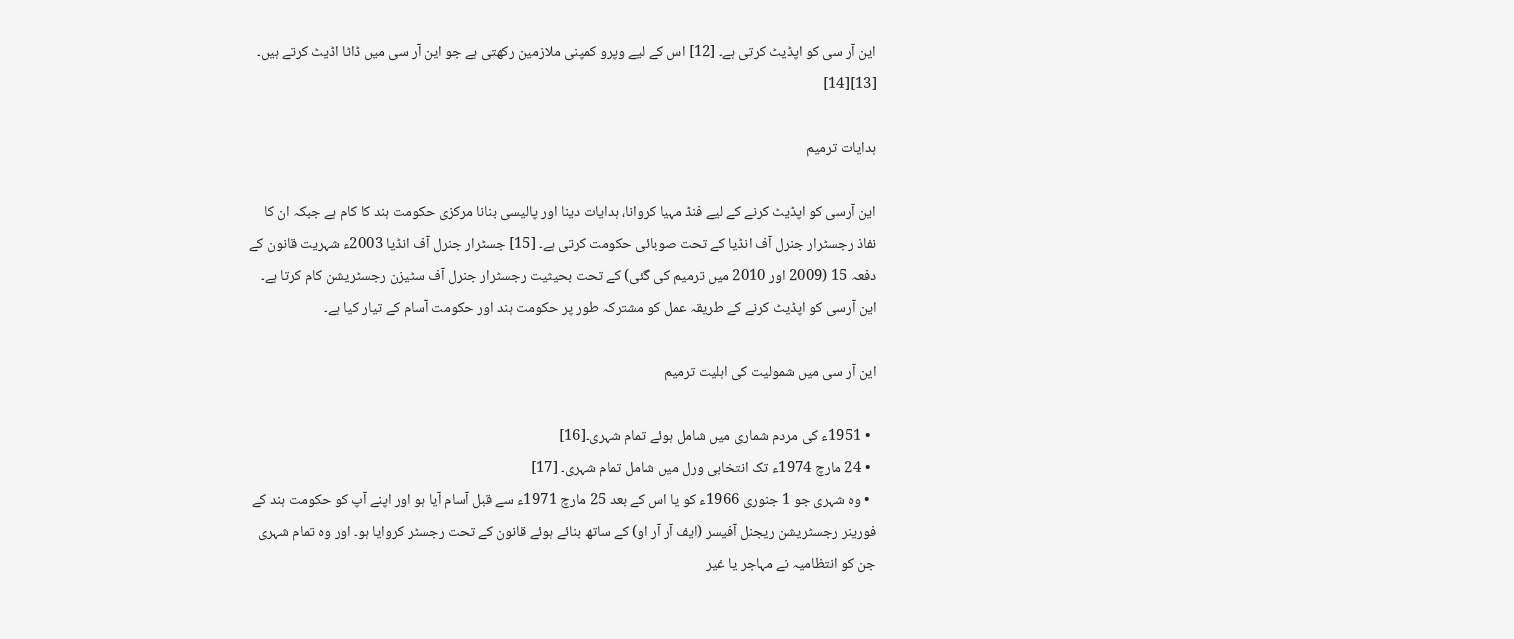این آر سی کو اپڈیٹ کرتی ہے۔ [12] اس کے لیے وپرو کمپنی ملازمین رکھتی ہے جو این آر سی میں ڈاٹا اڈیٹ کرتے ہیں۔ [13][14]

ہدایات ترمیم

این آرسی کو اپڈیٹ کرنے کے لیے فنڈ مہیا کروانا، ہدایات دینا اور پالیسی بنانا مرکزی حکومت ہند کا کام ہے جبکہ ان کا نفاذ رجسٹرار جنرل آف انڈیا کے تحت صوبائی حکومت کرتی ہے۔ [15] جسٹرار جنرل آف انڈیا 2003ء شہریت قانون کے دفعہ 15 (2009 اور 2010 میں ترمیم کی گئی) کے تحت بحیثیت رجسٹرار جنرل آف سٹیزن رجسٹریشن کام کرتا ہے۔ این آرسی کو اپڈیٹ کرنے کے طریقہ عمل کو مشترکہ طور پر حکومت ہند اور حکومت آسام کے تیار کیا ہے۔

این آر سی میں شمولیت کی اہلیت ترمیم

  • 1951ء کی مردم شماری میں شامل ہوئے تمام شہری۔[16]
  • 24 مارچ 1974ء تک انتخابی ورل میں شامل تمام شہری۔ [17]
  • وہ شہری جو 1 جنوری 1966ء کو یا اس کے بعد 25 مارچ 1971ء سے قبل آسام آیا ہو اور اپنے آپ کو حکومت ہند کے فورینر رجسٹریشن ریجنل آفیسر (ایف آر آر او) کے ساتھ بنائے ہوئے قانون کے تحت رجسٹر کروایا ہو۔ اور وہ تمام شہری جن کو انتظامیہ نے مہاجر یا غیر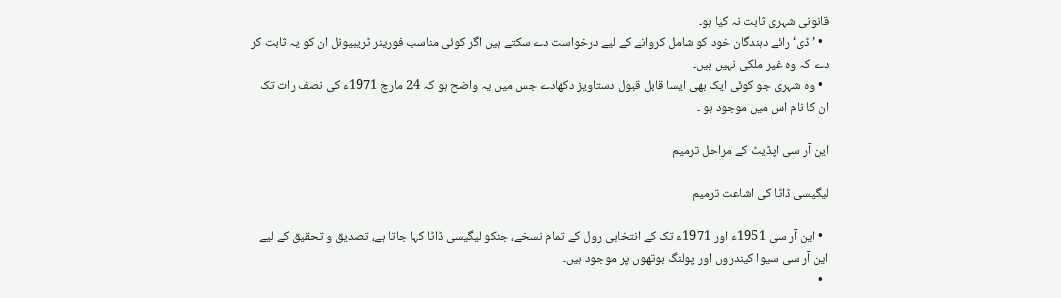قانونی شہری ثابت نہ کیا ہو۔
  • ’ڈی‘ رائے دہندگان خود کو شامل کروانے کے لیے درخواست دے سکتے ہیں اگر کوئی مناسب فورینر ٹریبیونل ان کو یہ ثابت کر دے کہ وہ غیر ملکی نہیں ہیں۔
  • وہ شہری جو کوئی ایک بھی ایسا قابل قبول دستاویز دکھادے جس میں یہ واضح ہو کہ 24 مارچ 1971ء کی نصف رات تک ان کا نام اس میں موجود ہو ۔

این آر سی اپڈیٹ کے مراحل ترمیم

لیگیسی ڈاٹا کی اشاعت ترمیم

  • این آر سی 1951ء اور 1971ء تک کے انتخابی رول کے تمام نسخے، جنکو لیگیسی ڈاٹا کہا جاتا ہے، تصدیق و تحقیق کے لیے این آر سی سیوا کیندروں اور پولنگ بوتھوں پر موجود ہیں۔
  •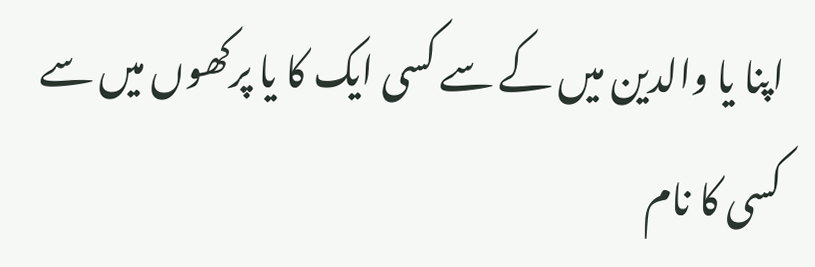اپنا یا والدین میں کے سے کسی ایک کا یا پرکھوں میں سے کسی کا نام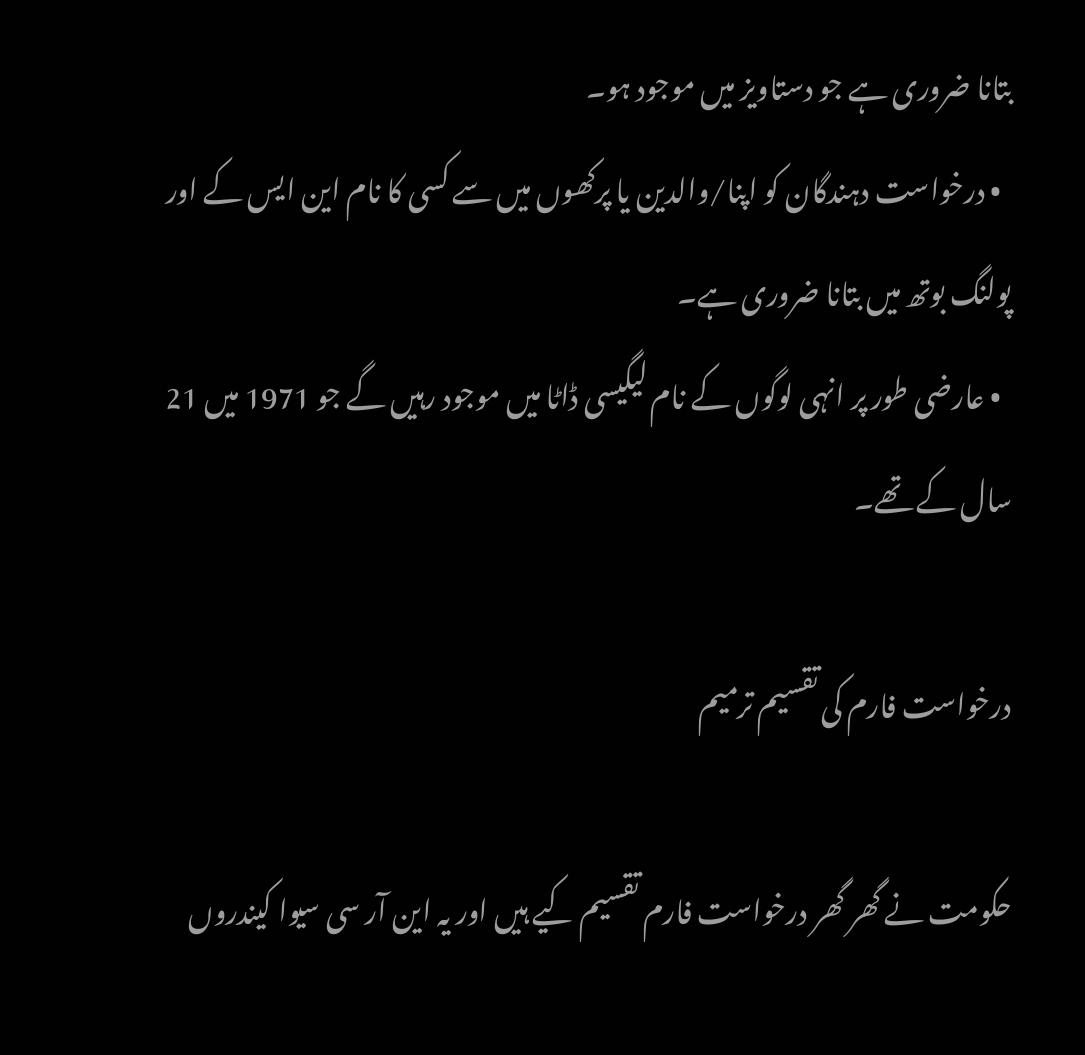بتانا ضروری ہے جو دستاویز میں موجود ہو۔
  • درخواست دہندگان کو اپنا/والدین یا پرکھوں میں سے کسی کا نام این ایس کے اور پولنگ بوتھ میں بتانا ضروری ہے۔
  • عارضی طور پر انہی لوگوں کے نام لیگیسی ڈاٹا میں موجود رہیں گے جو 1971 میں 21 سال کے تھے۔

درخواست فارم کی تقسیم ترمیم

حکومت نے گھر گھر درخواست فارم تقسیم کیے ہیں اور یہ این آر سی سیوا کیندروں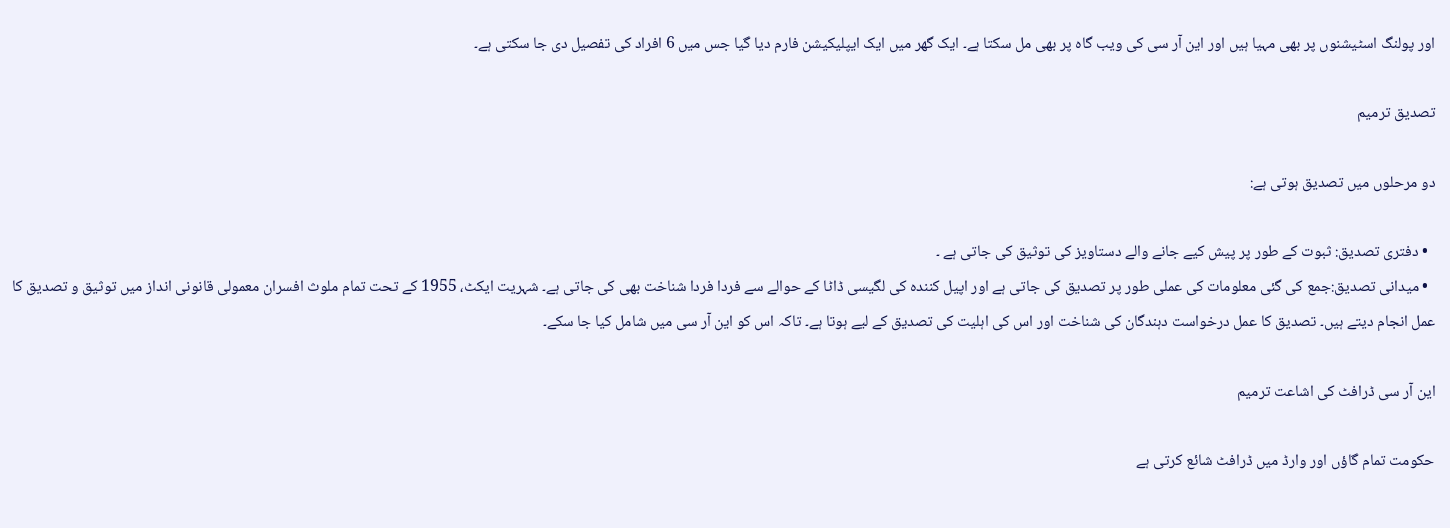اور پولنگ اسٹیشنوں پر بھی مہیا ہیں اور این آر سی کی ویب گاہ پر بھی مل سکتا ہے۔ ایک گھر میں ایک ایپلیکیشن فارم دیا گیا جس میں 6 افراد کی تفصیل دی جا سکتی ہے۔

تصدیق ترمیم

دو مرحلوں میں تصدیق ہوتی ہے:

  • دفتری تصدیق: ثبوت کے طور پر پیش کیے جانے والے دستاویز کی توثیق کی جاتی ہے ۔
  • میدانی تصدیق:جمع کی گئی معلومات کی عملی طور پر تصدیق کی جاتی ہے اور اپیل کنندہ کی لگیسی ڈاٹا کے حوالے سے فردا فردا شناخت بھی کی جاتی ہے۔ شہریت ایکٹ، 1955 کے تحت تمام ملوث افسران معمولی قانونی انداز میں توثیق و تصدیق کا عمل انجام دیتے ہیں۔ تصدیق کا عمل درخواست دہندگان کی شناخت اور اس کی اہلیت کی تصدیق کے لیے ہوتا ہے۔ تاکہ اس کو این آر سی میں شامل کیا جا سکے۔

این آر سی ڈرافٹ کی اشاعت ترمیم

حکومت تمام گاؤں اور وارڈ میں ڈرافٹ شائع کرتی ہے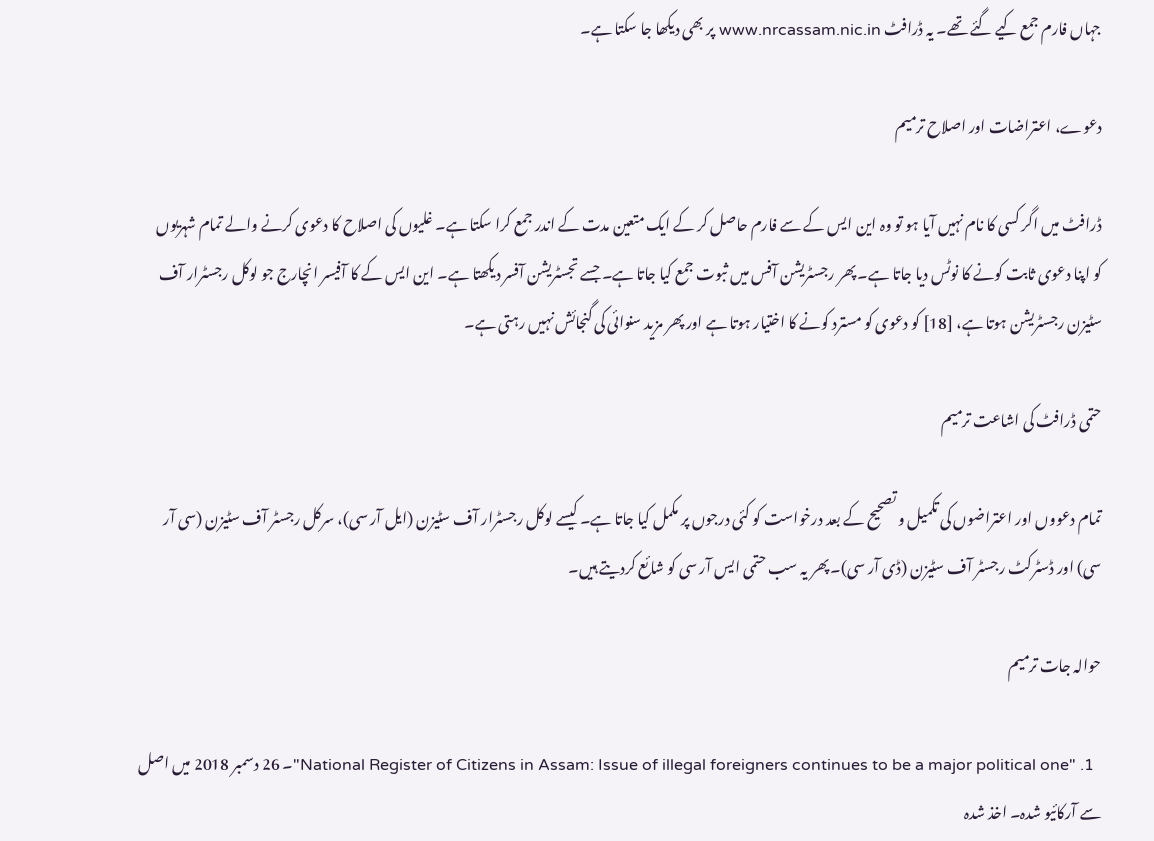جہاں فارم جمع کیے گئے تھے۔ یہ ڈرافٹ www.nrcassam.nic.in پر بھی دیکھا جا سکتا ہے۔

دعوے، اعتراضات اور اصلاح ترمیم

ڈرافٹ میں اگر کسی کا نام نہیں آیا ہو تو وہ این ایس کے سے فارم حاصل کر کے ایک متعین مدت کے اندر جمع کرا سکتا ہے۔ غلیوں کی اصلاح کا دعوی کرنے والے تمام شہریوں کو اپنا دعوی ثابت کونے کا نوٹس دیا جاتا ہے۔ پھر رجسٹریشن آفس میں ثبوت جمع کیا جاتا ہے۔ جسے تجسٹریشن آفسر دیکھتا ہے۔ این ایس کے کا آفیسر انچارج جو لوکل رجسٹرار آف سٹیزن رجسٹریشن ہوتا ہے، [18] کو دعوی کو مسترد کونے کا اختیار ہوتا ہے اور پھر مزید سنوائی کی گنجائش نہیں رہتی ہے۔

حتمی ڈرافٹ کی اشاعت ترمیم

تمام دعووں اور اعتراضوں کی تکمیل و تصحیح کے بعد درخواست کو کئی درجوں پر مکمل کیا جاتا ہے۔ کیسے لوکل رجسٹرار آف سٹیزن (ایل آر سی)، سرکل رجسٹر آف سٹیزن (سی آر سی) اور ڈسٹرکٹ رجسٹر آف سٹیزن (ڈی آر سی)۔ پھر یہ سب حتمی ایس آر سی کو شائع کردیتے ہیں۔

حوالہ جات ترمیم

  1. "National Register of Citizens in Assam: Issue of illegal foreigners continues to be a major political one"۔ 26 دسمبر 2018 میں اصل سے آرکائیو شدہ۔ اخذ شدہ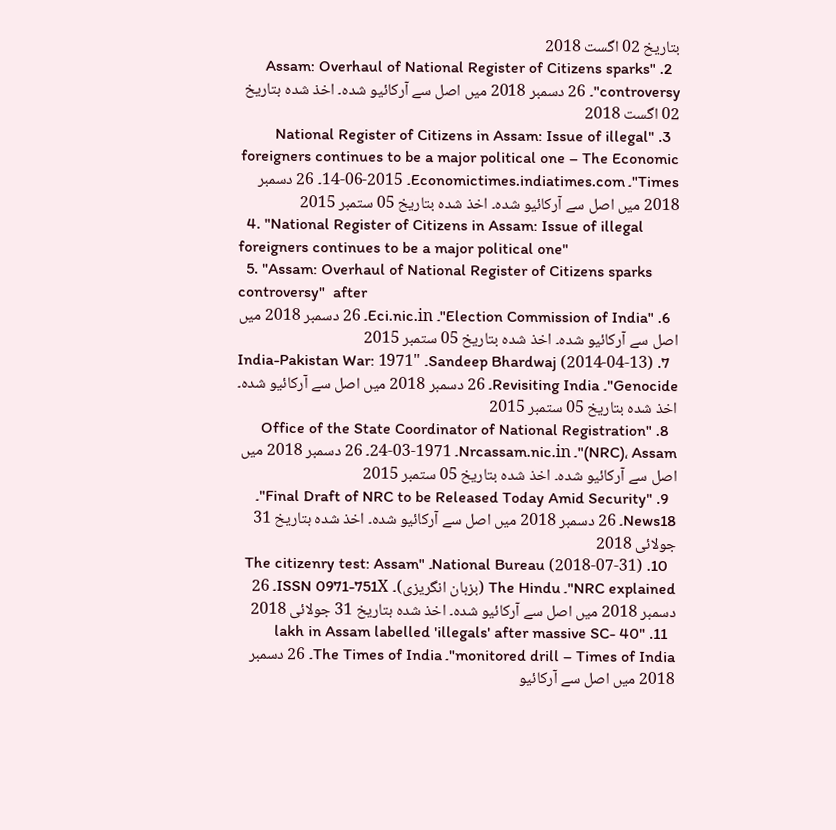بتاریخ 02 اگست 2018
  2. "Assam: Overhaul of National Register of Citizens sparks controversy"۔ 26 دسمبر 2018 میں اصل سے آرکائیو شدہ۔ اخذ شدہ بتاریخ 02 اگست 2018
  3. "National Register of Citizens in Assam: Issue of illegal foreigners continues to be a major political one – The Economic Times"۔ Economictimes.indiatimes.com۔ 2015-06-14۔ 26 دسمبر 2018 میں اصل سے آرکائیو شدہ۔ اخذ شدہ بتاریخ 05 ستمبر 2015
  4. "National Register of Citizens in Assam: Issue of illegal foreigners continues to be a major political one"
  5. "Assam: Overhaul of National Register of Citizens sparks controversy"  after
  6. "Election Commission of India"۔ Eci.nic.in۔ 26 دسمبر 2018 میں اصل سے آرکائیو شدہ۔ اخذ شدہ بتاریخ 05 ستمبر 2015
  7. Sandeep Bhardwaj (2014-04-13)۔ "1971 India-Pakistan War: Genocide"۔ Revisiting India۔ 26 دسمبر 2018 میں اصل سے آرکائیو شدہ۔ اخذ شدہ بتاریخ 05 ستمبر 2015
  8. "Office of the State Coordinator of National Registration (NRC)، Assam"۔ Nrcassam.nic.in۔ 1971-03-24۔ 26 دسمبر 2018 میں اصل سے آرکائیو شدہ۔ اخذ شدہ بتاریخ 05 ستمبر 2015
  9. "Final Draft of NRC to be Released Today Amid Security"۔ News18۔ 26 دسمبر 2018 میں اصل سے آرکائیو شدہ۔ اخذ شدہ بتاریخ 31 جولائی 2018
  10. National Bureau (2018-07-31)۔ "The citizenry test: Assam NRC explained"۔ The Hindu (بزبان انگریزی)۔ ISSN 0971-751X۔ 26 دسمبر 2018 میں اصل سے آرکائیو شدہ۔ اخذ شدہ بتاریخ 31 جولائی 2018
  11. "40 lakh in Assam labelled 'illegals' after massive SC-monitored drill – Times of India"۔ The Times of India۔ 26 دسمبر 2018 میں اصل سے آرکائیو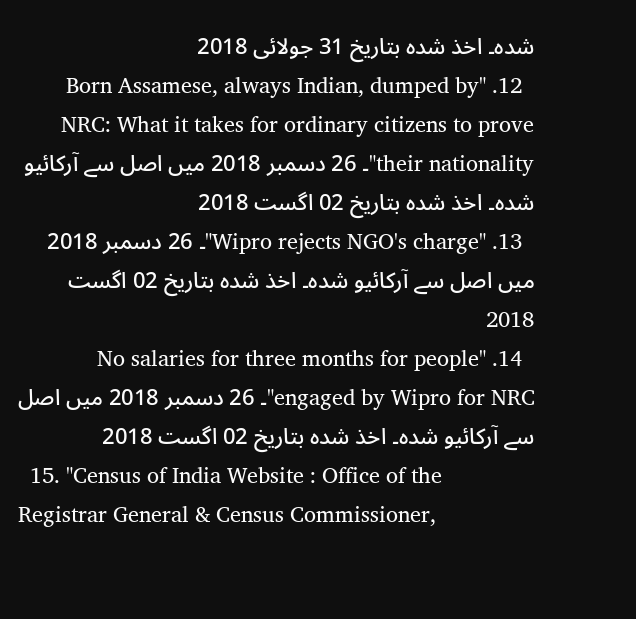شدہ۔ اخذ شدہ بتاریخ 31 جولائی 2018
  12. "Born Assamese, always Indian, dumped by NRC: What it takes for ordinary citizens to prove their nationality"۔ 26 دسمبر 2018 میں اصل سے آرکائیو شدہ۔ اخذ شدہ بتاریخ 02 اگست 2018
  13. "Wipro rejects NGO's charge"۔ 26 دسمبر 2018 میں اصل سے آرکائیو شدہ۔ اخذ شدہ بتاریخ 02 اگست 2018
  14. "No salaries for three months for people engaged by Wipro for NRC"۔ 26 دسمبر 2018 میں اصل سے آرکائیو شدہ۔ اخذ شدہ بتاریخ 02 اگست 2018
  15. "Census of India Website : Office of the Registrar General & Census Commissioner,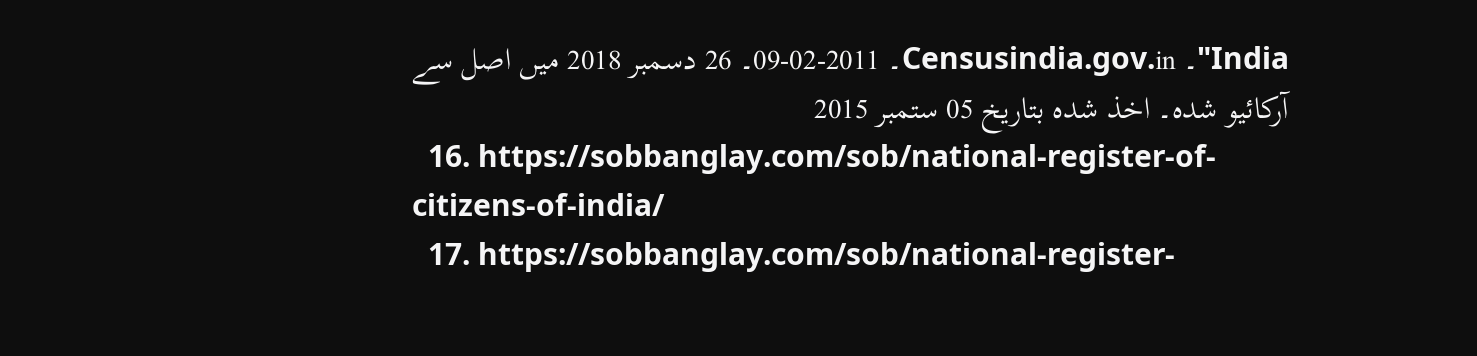India"۔ Censusindia.gov.in۔ 2011-02-09۔ 26 دسمبر 2018 میں اصل سے آرکائیو شدہ۔ اخذ شدہ بتاریخ 05 ستمبر 2015
  16. https://sobbanglay.com/sob/national-register-of-citizens-of-india/
  17. https://sobbanglay.com/sob/national-register-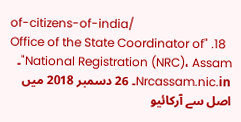of-citizens-of-india/
  18. "Office of the State Coordinator of National Registration (NRC)، Assam"۔ Nrcassam.nic.in۔ 26 دسمبر 2018 میں اصل سے آرکائیو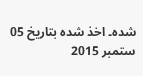شدہ۔ اخذ شدہ بتاریخ 05 ستمبر 2015